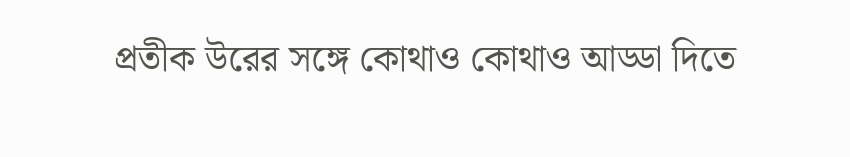প্রতীক উরের সঙ্গে কোথাও কোথাও আড্ডা দিতে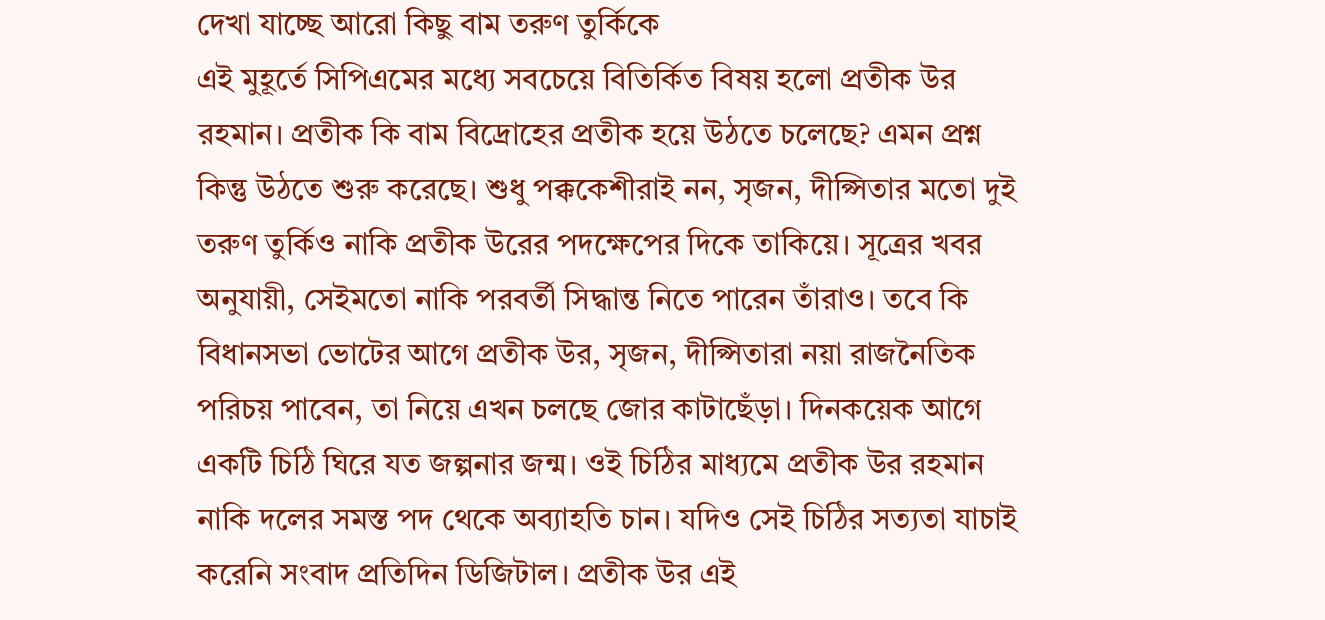দেখা যাচ্ছে আরো কিছু বাম তরুণ তুর্কিকে
এই মুহূর্তে সিপিএমের মধ্যে সবচেয়ে বিতির্কিত বিষয় হলো প্রতীক উর রহমান। প্রতীক কি বাম বিদ্রোহের প্রতীক হয়ে উঠতে চলেছে? এমন প্রশ্ন কিন্তু উঠতে শুরু করেছে। শুধু পক্ককেশীরাই নন, সৃজন, দীপ্সিতার মতো দুই তরুণ তুর্কিও নাকি প্রতীক উরের পদক্ষেপের দিকে তাকিয়ে। সূত্রের খবর অনুযায়ী, সেইমতো নাকি পরবর্তী সিদ্ধান্ত নিতে পারেন তাঁরাও। তবে কি বিধানসভা ভোটের আগে প্রতীক উর, সৃজন, দীপ্সিতারা নয়া রাজনৈতিক পরিচয় পাবেন, তা নিয়ে এখন চলছে জোর কাটাছেঁড়া। দিনকয়েক আগে একটি চিঠি ঘিরে যত জল্পনার জন্ম। ওই চিঠির মাধ্যমে প্রতীক উর রহমান নাকি দলের সমস্ত পদ থেকে অব্যাহতি চান। যদিও সেই চিঠির সত্যতা যাচাই করেনি সংবাদ প্রতিদিন ডিজিটাল। প্রতীক উর এই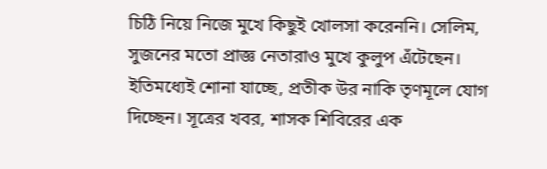চিঠি নিয়ে নিজে মুখে কিছুই খোলসা করেননি। সেলিম, সুজনের মতো প্রাজ্ঞ নেতারাও মুখে কুলুপ এঁটেছেন। ইতিমধ্যেই শোনা যাচ্ছে, প্রতীক উর নাকি তৃণমূলে যোগ দিচ্ছেন। সূত্রের খবর, শাসক শিবিরের এক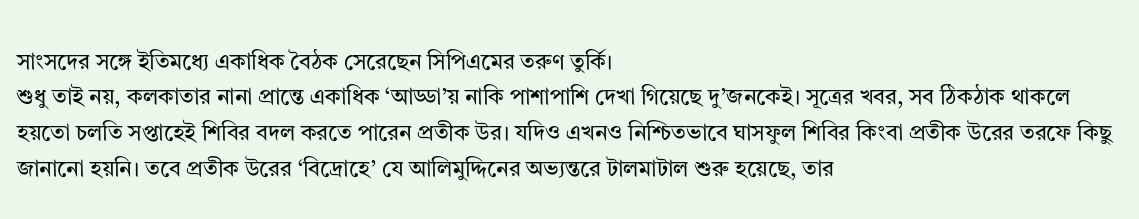সাংসদের সঙ্গে ইতিমধ্যে একাধিক বৈঠক সেরেছেন সিপিএমের তরুণ তুর্কি।
শুধু তাই নয়, কলকাতার নানা প্রান্তে একাধিক ‘আড্ডা’য় নাকি পাশাপাশি দেখা গিয়েছে দু’জনকেই। সূত্রের খবর, সব ঠিকঠাক থাকলে হয়তো চলতি সপ্তাহেই শিবির বদল করতে পারেন প্রতীক উর। যদিও এখনও নিশ্চিতভাবে ঘাসফুল শিবির কিংবা প্রতীক উরের তরফে কিছু জানানো হয়নি। তবে প্রতীক উরের ‘বিদ্রোহে’ যে আলিমুদ্দিনের অভ্যন্তরে টালমাটাল শুরু হয়েছে, তার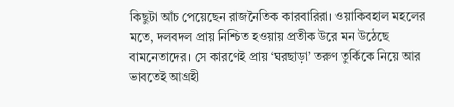কিছুটা আঁচ পেয়েছেন রাজনৈতিক কারবারিরা। ওয়াকিবহাল মহলের মতে, দলবদল প্রায় নিশ্চিত হওয়ায় প্রতীক উরে মন উঠেছে বামনেতাদের। সে কারণেই প্রায় ‘ঘরছাড়া’ তরুণ তুর্কিকে নিয়ে আর ভাবতেই আগ্রহী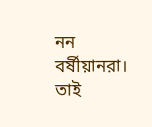নন বর্ষীয়ানরা। তাই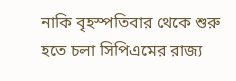নাকি বৃহস্পতিবার থেকে শুরু হতে চলা সিপিএমের রাজ্য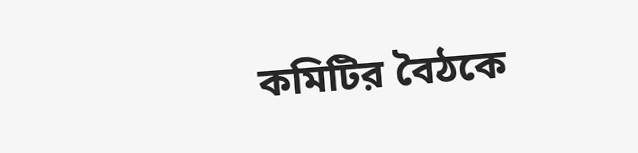কমিটির বৈঠকে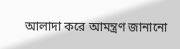আলাদা করে আমন্ত্রণ জানানো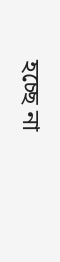হচ্ছে না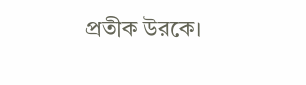প্রতীক উরকে।